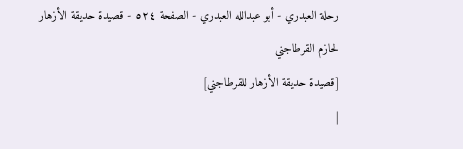رحلة العبدري - أبو عبدالله العبدري - الصفحة ٥٢٤ - قصيدة حديقة الأزهار لحازم القرطاجني
[قصيدة حديقة الأزهار للقرطاجني]
|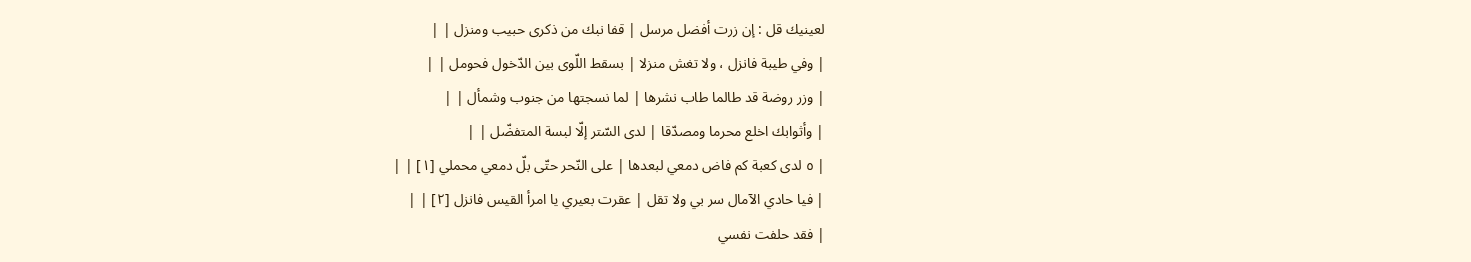لعينيك قل : إن زرت أفضل مرسل | قفا نبك من ذكرى حبيب ومنزل | |
| وفي طيبة فانزل ، ولا تغش منزلا | بسقط اللّوى بين الدّخول فحومل | |
| وزر روضة قد طالما طاب نشرها | لما نسجتها من جنوب وشمأل | |
| وأثوابك اخلع محرما ومصدّقا | لدى السّتر إلّا لبسة المتفضّل | |
| ٥ لدى كعبة كم فاض دمعي لبعدها | على النّحر حتّى بلّ دمعي محملي [١] | |
| فيا حادي الآمال سر بي ولا تقل | عقرت بعيري يا امرأ القيس فانزل [٢] | |
| فقد حلفت نفسي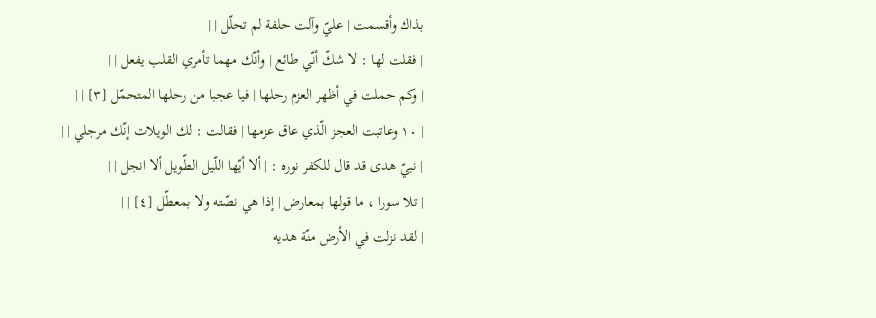بذاك وأقسمت | عليّ وآلت حلفة لم تحلّل | |
| فقلت لها : لا شكّ أنّي طائع | وأنّك مهما تأمري القلب يفعل | |
| وكم حملت في أظهر العزم رحلها | فيا عجبا من رحلها المتحمّل [٣] | |
| ١٠ وعاتبت العجز الّذي عاق عزمها | فقالت : لك الويلات إنّك مرجلي | |
| نبيّ هدى قد قال للكفر نوره : | ألا أيّها اللّيل الطّويل ألا انجل | |
| تلا سورا ، ما قولها بمعارض | إذا هي نصّته ولا بمعطّل [٤] | |
| لقد نزلت في الأرض منّة هديه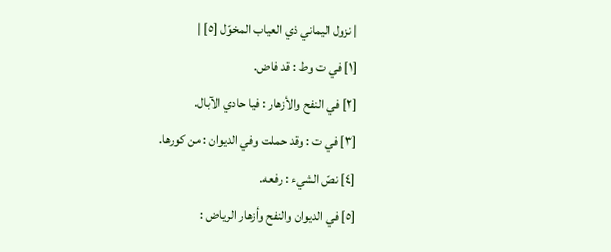| نزول اليماني ذي العياب المخوّل [٥] |
[١] في ت وط : قد فاض.
[٢] في النفح والأزهار : فيا حادي الآبال.
[٣] في ت : وقد حملت وفي الديوان : من كورها.
[٤] نصّ الشيء : رفعه.
[٥] في الديوان والنفح وأزهار الرياض :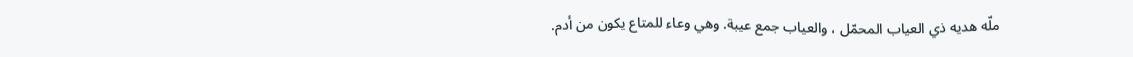ملّه هديه ذي العياب المحمّل ، والعياب جمع عيبة. وهي وعاء للمتاع يكون من أدم.